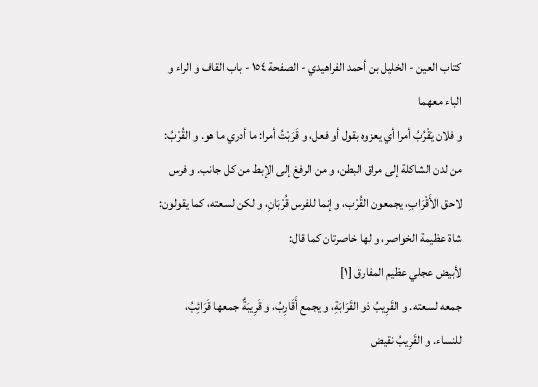كتاب العين - الخليل بن أحمد الفراهيدي - الصفحة ١٥٤ - باب القاف و الراء و الباء معهما
و فلان يَقْرُبُ أمرا أي يعزوه بقول أو فعل، و قَرَبْتُ أمرا: ما أدري ما هو. و القُرْبُ: من لدن الشاكلة إلى مراق البطن، و من الرفغ إلى الإبط من كل جانب. و فرس لاحق الأَقْرَابِ، يجمعون القُرْب، و إنما للفرس قُرْبَانِ، و لكن لسعته، كما يقولون: شاة عظيمة الخواصر، و لها خاصرتان كما قال:
لأبيض عجلي عظيم المفارق [١]
جمعه لسعته. و القَرِيبُ ذو القَرَابَةِ، و يجمع أَقَارِبُ، و قَرِيبَةٌ جمعها قَرَائِبُ، للنساء. و القَرِيبُ نقيض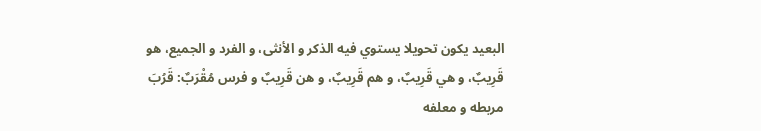البعيد يكون تحويلا يستوي فيه الذكر و الأنثى، و الفرد و الجميع، هو قَرِيبٌ، و هي قَرِيبٌ، و هم قَرِيبٌ، و هن قَرِيبٌ و فرس مُقْرَبٌ: قَرُبَ مربطه و معلفه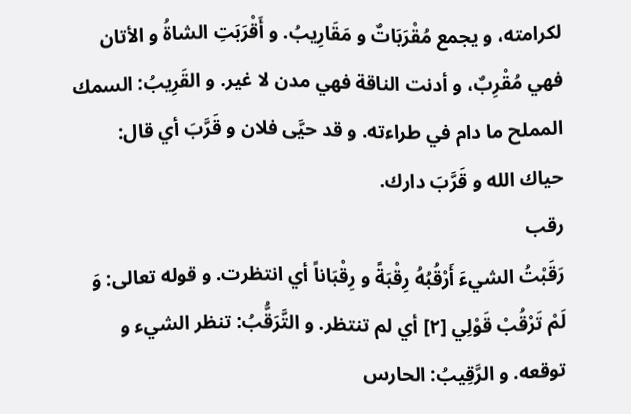لكرامته، و يجمع مُقْرَبَاتٌ و مَقَارِيبُ. و أَقْرَبَتِ الشاةُ و الأتان فهي مُقْرِبٌ، و أدنت الناقة فهي مدن لا غير. و القَرِيبُ: السمك المملح ما دام في طراءته. و قد حيَّى فلان و قَرَّبَ أي قال: حياك الله و قَرَّبَ دارك.
رقب
رَقَبْتُ الشيءَ أَرْقُبُهُ رِقْبَةً و رِقْبَاناً أي انتظرت. و قوله تعالى: وَ لَمْ تَرْقُبْ قَوْلِي [٢] أي لم تنتظر. و التَّرَقُّبُ: تنظر الشيء و توقعه. و الرَّقِيبُ: الحارس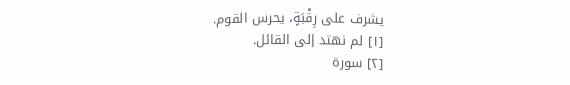يشرف على رِقْبَةٍ، يحرس القوم.
[١] لم نهتد إلى القائل.
[٢] سورة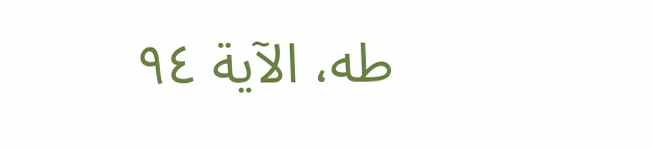طه، الآية ٩٤